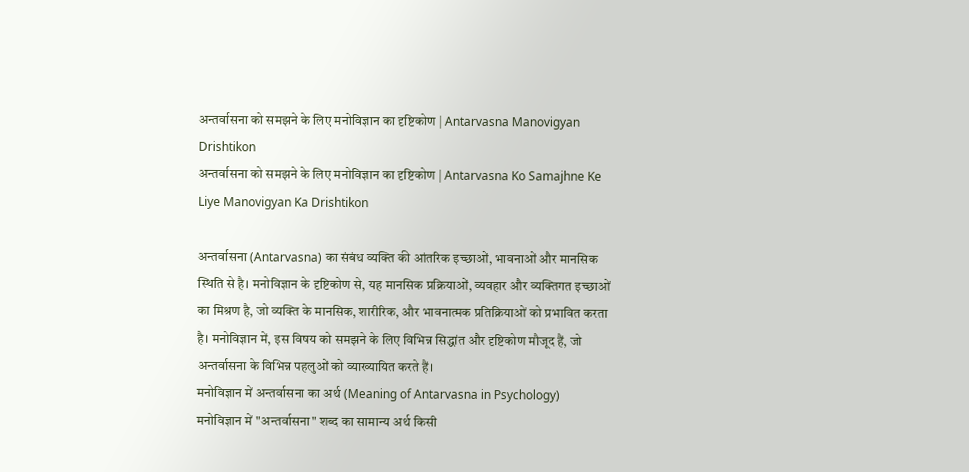अन्तर्वासना को समझने के लिए मनोविज्ञान का दृष्टिकोण | Antarvasna Manovigyan Drishtikon
अन्तर्वासना को समझने के लिए मनोविज्ञान का दृष्टिकोण | Antarvasna Ko Samajhne Ke Liye Manovigyan Ka Drishtikon

अन्तर्वासना (Antarvasna) का संबंध व्यक्ति की आंतरिक इच्छाओं, भावनाओं और मानसिक स्थिति से है। मनोविज्ञान के दृष्टिकोण से, यह मानसिक प्रक्रियाओं, व्यवहार और व्यक्तिगत इच्छाओं का मिश्रण है, जो व्यक्ति के मानसिक, शारीरिक, और भावनात्मक प्रतिक्रियाओं को प्रभावित करता है। मनोविज्ञान में, इस विषय को समझने के लिए विभिन्न सिद्धांत और दृष्टिकोण मौजूद हैं, जो अन्तर्वासना के विभिन्न पहलुओं को व्याख्यायित करते हैं।
मनोविज्ञान में अन्तर्वासना का अर्थ (Meaning of Antarvasna in Psychology)
मनोविज्ञान में "अन्तर्वासना" शब्द का सामान्य अर्थ किसी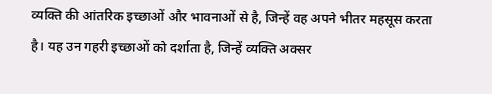व्यक्ति की आंतरिक इच्छाओं और भावनाओं से है, जिन्हें वह अपने भीतर महसूस करता है। यह उन गहरी इच्छाओं को दर्शाता है, जिन्हें व्यक्ति अक्सर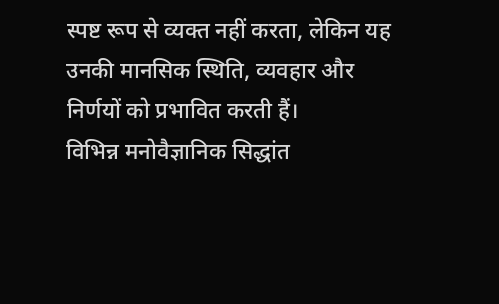स्पष्ट रूप से व्यक्त नहीं करता, लेकिन यह उनकी मानसिक स्थिति, व्यवहार और निर्णयों को प्रभावित करती हैं।
विभिन्न मनोवैज्ञानिक सिद्धांत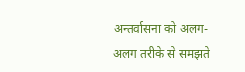अन्तर्वासना को अलग-अलग तरीके से समझते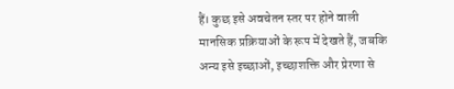हैं। कुछ इसे अवचेतन स्तर पर होने वाली मानसिक प्रक्रियाओं के रूप में देखते हैं, जबकि अन्य इसे इच्छाओं, इच्छाशक्ति और प्रेरणा से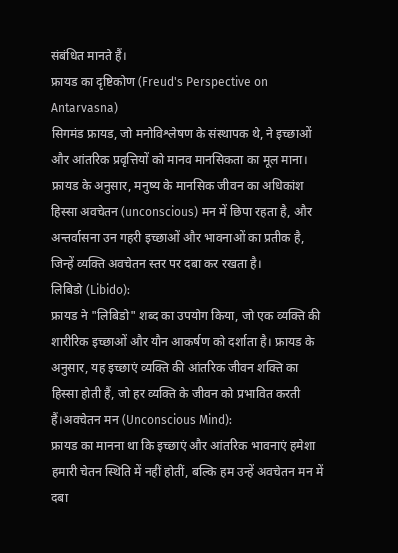संबंधित मानते हैं।
फ्रायड का दृष्टिकोण (Freud's Perspective on Antarvasna)
सिगमंड फ्रायड, जो मनोविश्लेषण के संस्थापक थे, ने इच्छाओं और आंतरिक प्रवृत्तियों को मानव मानसिकता का मूल माना। फ्रायड के अनुसार, मनुष्य के मानसिक जीवन का अधिकांश हिस्सा अवचेतन (unconscious) मन में छिपा रहता है, और अन्तर्वासना उन गहरी इच्छाओं और भावनाओं का प्रतीक है, जिन्हें व्यक्ति अवचेतन स्तर पर दबा कर रखता है।
लिबिडो (Libido):
फ्रायड ने "लिबिडो" शब्द का उपयोग किया, जो एक व्यक्ति की शारीरिक इच्छाओं और यौन आकर्षण को दर्शाता है। फ्रायड के अनुसार, यह इच्छाएं व्यक्ति की आंतरिक जीवन शक्ति का हिस्सा होती हैं, जो हर व्यक्ति के जीवन को प्रभावित करती हैं।अवचेतन मन (Unconscious Mind):
फ्रायड का मानना था कि इच्छाएं और आंतरिक भावनाएं हमेशा हमारी चेतन स्थिति में नहीं होतीं, बल्कि हम उन्हें अवचेतन मन में दबा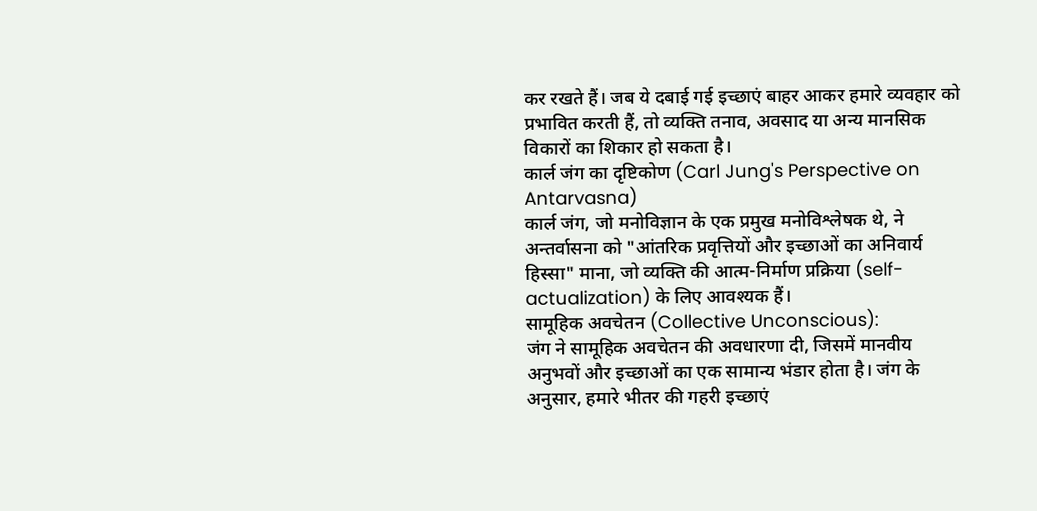कर रखते हैं। जब ये दबाई गई इच्छाएं बाहर आकर हमारे व्यवहार को प्रभावित करती हैं, तो व्यक्ति तनाव, अवसाद या अन्य मानसिक विकारों का शिकार हो सकता है।
कार्ल जंग का दृष्टिकोण (Carl Jung's Perspective on Antarvasna)
कार्ल जंग, जो मनोविज्ञान के एक प्रमुख मनोविश्लेषक थे, ने अन्तर्वासना को "आंतरिक प्रवृत्तियों और इच्छाओं का अनिवार्य हिस्सा" माना, जो व्यक्ति की आत्म-निर्माण प्रक्रिया (self-actualization) के लिए आवश्यक हैं।
सामूहिक अवचेतन (Collective Unconscious):
जंग ने सामूहिक अवचेतन की अवधारणा दी, जिसमें मानवीय अनुभवों और इच्छाओं का एक सामान्य भंडार होता है। जंग के अनुसार, हमारे भीतर की गहरी इच्छाएं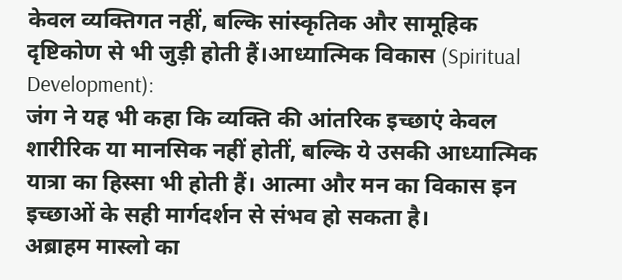केवल व्यक्तिगत नहीं, बल्कि सांस्कृतिक और सामूहिक दृष्टिकोण से भी जुड़ी होती हैं।आध्यात्मिक विकास (Spiritual Development):
जंग ने यह भी कहा कि व्यक्ति की आंतरिक इच्छाएं केवल शारीरिक या मानसिक नहीं होतीं, बल्कि ये उसकी आध्यात्मिक यात्रा का हिस्सा भी होती हैं। आत्मा और मन का विकास इन इच्छाओं के सही मार्गदर्शन से संभव हो सकता है।
अब्राहम मास्लो का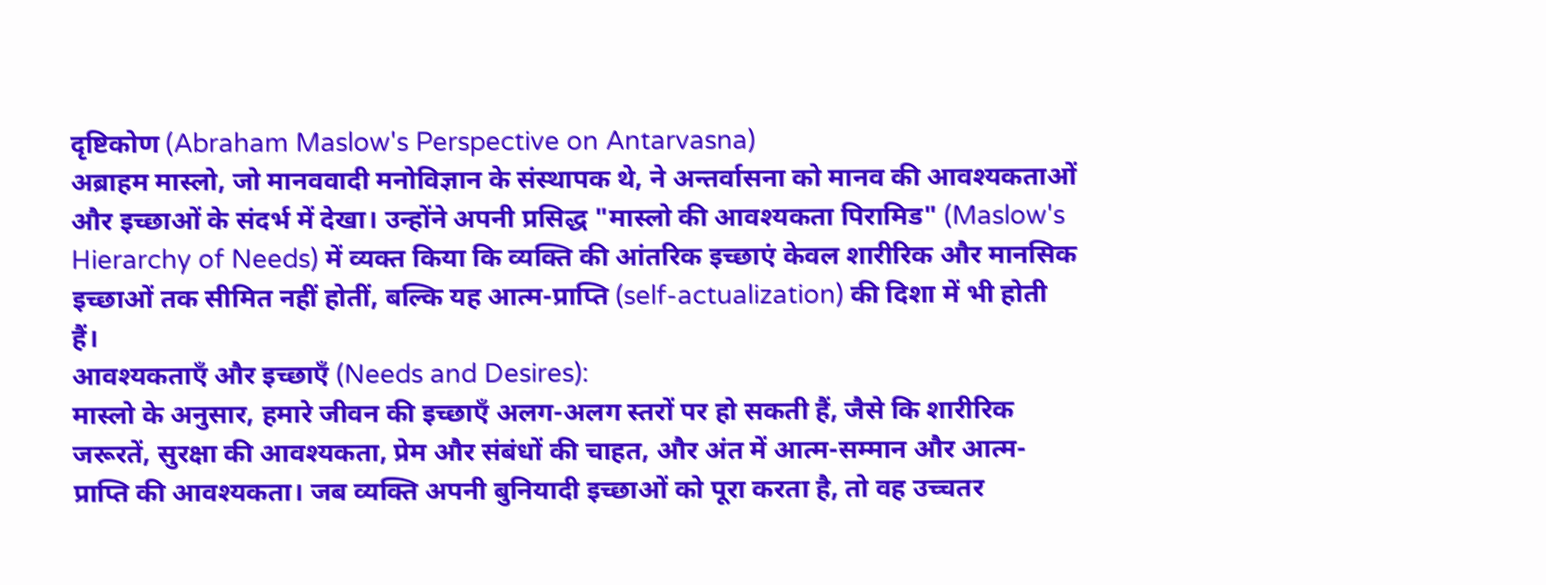दृष्टिकोण (Abraham Maslow's Perspective on Antarvasna)
अब्राहम मास्लो, जो मानववादी मनोविज्ञान के संस्थापक थे, ने अन्तर्वासना को मानव की आवश्यकताओं और इच्छाओं के संदर्भ में देखा। उन्होंने अपनी प्रसिद्ध "मास्लो की आवश्यकता पिरामिड" (Maslow's Hierarchy of Needs) में व्यक्त किया कि व्यक्ति की आंतरिक इच्छाएं केवल शारीरिक और मानसिक इच्छाओं तक सीमित नहीं होतीं, बल्कि यह आत्म-प्राप्ति (self-actualization) की दिशा में भी होती हैं।
आवश्यकताएँ और इच्छाएँ (Needs and Desires):
मास्लो के अनुसार, हमारे जीवन की इच्छाएँ अलग-अलग स्तरों पर हो सकती हैं, जैसे कि शारीरिक जरूरतें, सुरक्षा की आवश्यकता, प्रेम और संबंधों की चाहत, और अंत में आत्म-सम्मान और आत्म-प्राप्ति की आवश्यकता। जब व्यक्ति अपनी बुनियादी इच्छाओं को पूरा करता है, तो वह उच्चतर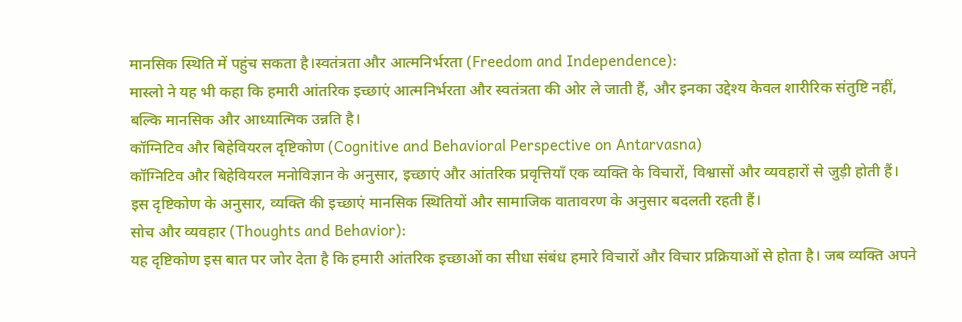मानसिक स्थिति में पहुंच सकता है।स्वतंत्रता और आत्मनिर्भरता (Freedom and Independence):
मास्लो ने यह भी कहा कि हमारी आंतरिक इच्छाएं आत्मनिर्भरता और स्वतंत्रता की ओर ले जाती हैं, और इनका उद्देश्य केवल शारीरिक संतुष्टि नहीं, बल्कि मानसिक और आध्यात्मिक उन्नति है।
कॉग्निटिव और बिहेवियरल दृष्टिकोण (Cognitive and Behavioral Perspective on Antarvasna)
कॉग्निटिव और बिहेवियरल मनोविज्ञान के अनुसार, इच्छाएं और आंतरिक प्रवृत्तियाँ एक व्यक्ति के विचारों, विश्वासों और व्यवहारों से जुड़ी होती हैं। इस दृष्टिकोण के अनुसार, व्यक्ति की इच्छाएं मानसिक स्थितियों और सामाजिक वातावरण के अनुसार बदलती रहती हैं।
सोच और व्यवहार (Thoughts and Behavior):
यह दृष्टिकोण इस बात पर जोर देता है कि हमारी आंतरिक इच्छाओं का सीधा संबंध हमारे विचारों और विचार प्रक्रियाओं से होता है। जब व्यक्ति अपने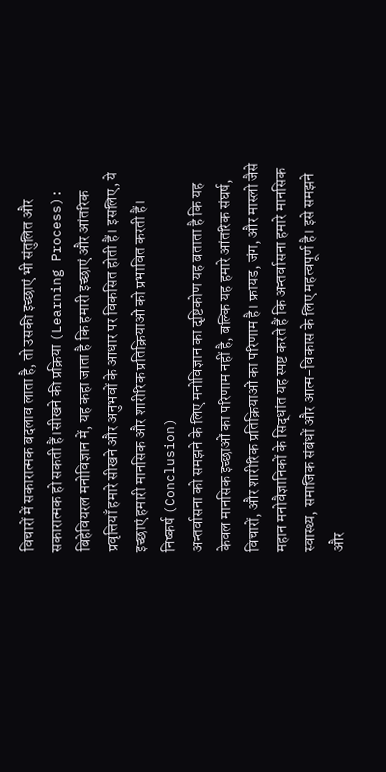विचारों में सकारात्मक बदलाव लाता है, तो उसकी इच्छाएं भी संतुलित और सकारात्मक हो सकती हैं।सीखने की प्रक्रिया (Learning Process):
बिहेवियरल मनोविज्ञान में, यह कहा जाता है कि हमारी इच्छाएं और आंतरिक प्रवृत्तियाँ हमारे सीखने और अनुभवों के आधार पर विकसित होती हैं। इसलिए, ये इच्छाएं हमारी मानसिक और शारीरिक प्रतिक्रियाओं को प्रभावित करती हैं।
निष्कर्ष (Conclusion)
अन्तर्वासना को समझने के लिए मनोविज्ञान का दृष्टिकोण यह बताता है कि यह केवल मानसिक इच्छाओं का परिणाम नहीं है, बल्कि यह हमारे आंतरिक संघर्ष, विचारों, और शारीरिक प्रतिक्रियाओं का परिणाम है। फ्रायड, जंग, और मास्लो जैसे महान मनोवैज्ञानिकों के सिद्धांत यह स्पष्ट करते हैं कि अन्तर्वासना हमारे मानसिक स्वास्थ्य, समाजिक संबंधों और आत्म-विकास के लिए महत्वपूर्ण है। इसे समझने और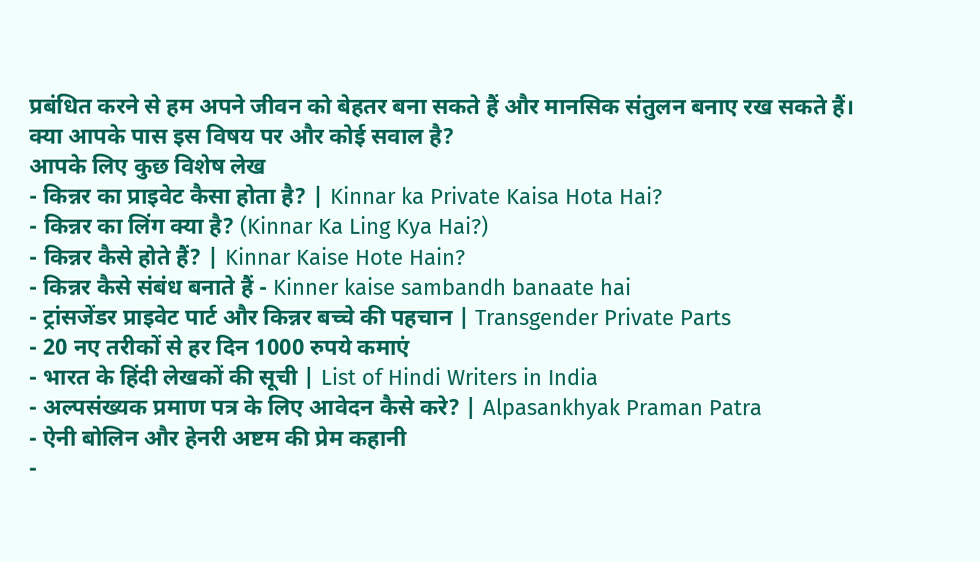प्रबंधित करने से हम अपने जीवन को बेहतर बना सकते हैं और मानसिक संतुलन बनाए रख सकते हैं।
क्या आपके पास इस विषय पर और कोई सवाल है?
आपके लिए कुछ विशेष लेख
- किन्नर का प्राइवेट कैसा होता है? | Kinnar ka Private Kaisa Hota Hai?
- किन्नर का लिंग क्या है? (Kinnar Ka Ling Kya Hai?)
- किन्नर कैसे होते हैं? | Kinnar Kaise Hote Hain?
- किन्नर कैसे संबंध बनाते हैं - Kinner kaise sambandh banaate hai
- ट्रांसजेंडर प्राइवेट पार्ट और किन्नर बच्चे की पहचान | Transgender Private Parts
- 20 नए तरीकों से हर दिन 1000 रुपये कमाएं
- भारत के हिंदी लेखकों की सूची | List of Hindi Writers in India
- अल्पसंख्यक प्रमाण पत्र के लिए आवेदन कैसे करे? | Alpasankhyak Praman Patra
- ऐनी बोलिन और हेनरी अष्टम की प्रेम कहानी
-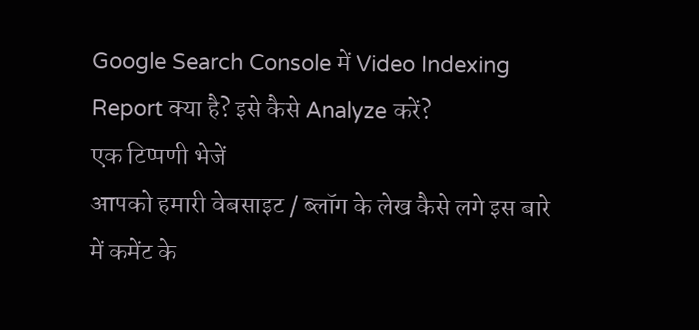Google Search Console में Video Indexing Report क्या है? इसे कैसे Analyze करें?
एक टिप्पणी भेजें
आपको हमारी वेबसाइट / ब्लॉग के लेख कैसे लगे इस बारे में कमेंट के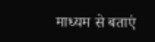माध्यम से बताएं